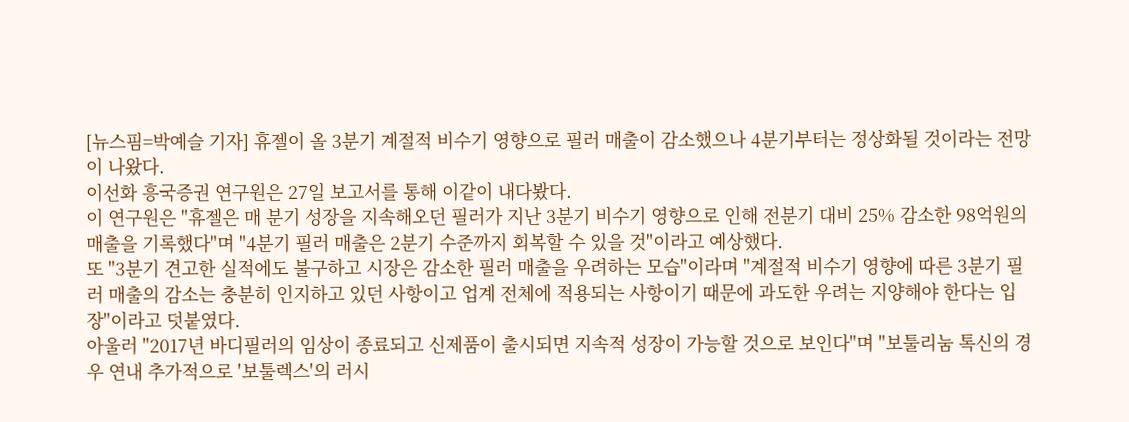[뉴스핌=박예슬 기자] 휴젤이 올 3분기 계절적 비수기 영향으로 필러 매출이 감소했으나 4분기부터는 정상화될 것이라는 전망이 나왔다.
이선화 흥국증권 연구원은 27일 보고서를 통해 이같이 내다봤다.
이 연구원은 "휴젤은 매 분기 성장을 지속해오던 필러가 지난 3분기 비수기 영향으로 인해 전분기 대비 25% 감소한 98억원의 매출을 기록했다"며 "4분기 필러 매출은 2분기 수준까지 회복할 수 있을 것"이라고 예상했다.
또 "3분기 견고한 실적에도 불구하고 시장은 감소한 필러 매출을 우려하는 모습"이라며 "계절적 비수기 영향에 따른 3분기 필러 매출의 감소는 충분히 인지하고 있던 사항이고 업계 전체에 적용되는 사항이기 때문에 과도한 우려는 지양해야 한다는 입장"이라고 덧붙였다.
아울러 "2017년 바디필러의 임상이 종료되고 신제품이 출시되면 지속적 성장이 가능할 것으로 보인다"며 "보툴리눔 톡신의 경우 연내 추가적으로 '보툴렉스'의 러시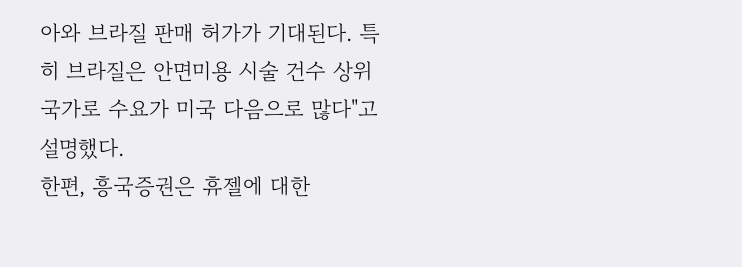아와 브라질 판매 허가가 기대된다. 특히 브라질은 안면미용 시술 건수 상위 국가로 수요가 미국 다음으로 많다"고 설명했다.
한편, 흥국증권은 휴젤에 대한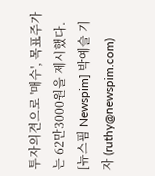투자의견으로 '매수', 목표주가는 62만3000원을 제시했다.
[뉴스핌 Newspim] 박예슬 기자 (ruthy@newspim.com)